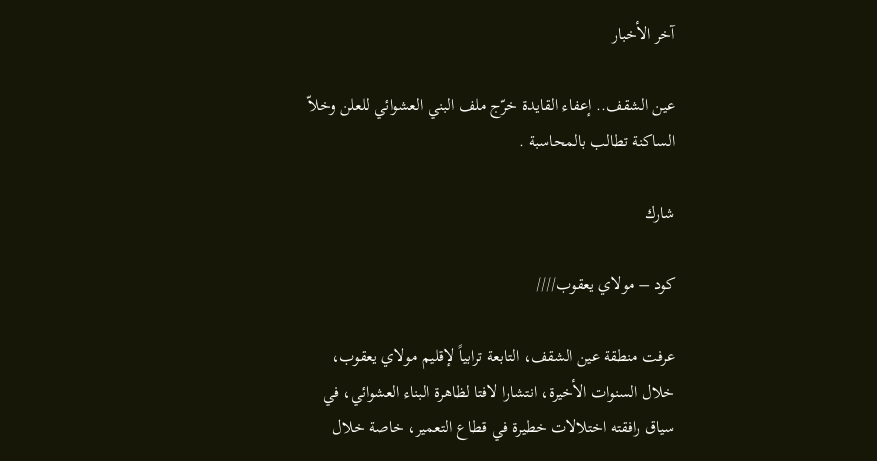آخر الأخبار

عين الشقف.. إعفاء القايدة خرّج ملف البني العشوائي للعلن وخلاّ الساكنة تطالب بالمحاسبة .

شارك

كود – مولاي يعقوب////

عرفت منطقة عين الشقف، التابعة ترابياً لإقليم مولاي يعقوب، خلال السنوات الأخيرة، انتشارا لافتا لظاهرة البناء العشوائي، في سياق رافقته اختلالات خطيرة في قطاع التعمير، خاصة خلال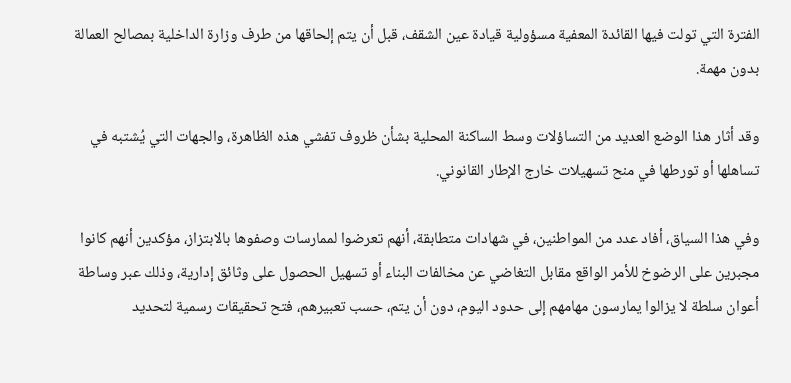الفترة التي تولت فيها القائدة المعفية مسؤولية قيادة عين الشقف، قبل أن يتم إلحاقها من طرف وزارة الداخلية بمصالح العمالة بدون مهمة.

وقد أثار هذا الوضع العديد من التساؤلات وسط الساكنة المحلية بشأن ظروف تفشي هذه الظاهرة، والجهات التي يُشتبه في تساهلها أو تورطها في منح تسهيلات خارج الإطار القانوني.

وفي هذا السياق، أفاد عدد من المواطنين، في شهادات متطابقة، أنهم تعرضوا لممارسات وصفوها بالابتزاز، مؤكدين أنهم كانوا مجبرين على الرضوخ للأمر الواقع مقابل التغاضي عن مخالفات البناء أو تسهيل الحصول على وثائق إدارية، وذلك عبر وساطة أعوان سلطة لا يزالوا يمارسون مهامهم إلى حدود اليوم، دون أن يتم، حسب تعبيرهم، فتح تحقيقات رسمية لتحديد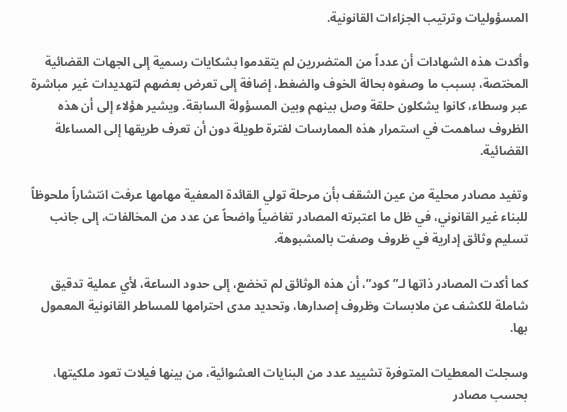المسؤوليات وترتيب الجزاءات القانونية.

وأكدت هذه الشهادات أن عدداً من المتضررين لم يتقدموا بشكايات رسمية إلى الجهات القضائية المختصة، بسبب ما وصفوه بحالة الخوف والضغط، إضافة إلى تعرض بعضهم لتهديدات غير مباشرة عبر وسطاء، كانوا يشكلون حلقة وصل بينهم وبين المسؤولة السابقة. ويشير هؤلاء إلى أن هذه الظروف ساهمت في استمرار هذه الممارسات لفترة طويلة دون أن تعرف طريقها إلى المساءلة القضائية.

وتفيد مصادر محلية من عين الشقف بأن مرحلة تولي القائدة المعفية مهامها عرفت انتشاراً ملحوظاً للبناء غير القانوني، في ظل ما اعتبرته المصادر تغاضياً واضحاً عن عدد من المخالفات، إلى جانب تسليم وثائق إدارية في ظروف وصفت بالمشبوهة.

كما أكدت المصادر ذاتها لـ”كود”، أن هذه الوثائق لم تخضع، إلى حدود الساعة، لأي عملية تدقيق شاملة للكشف عن ملابسات وظروف إصدارها، وتحديد مدى احترامها للمساطر القانونية المعمول بها.

وسجلت المعطيات المتوفرة تشييد عدد من البنايات العشوائية، من بينها فيلات تعود ملكيتها، بحسب مصادر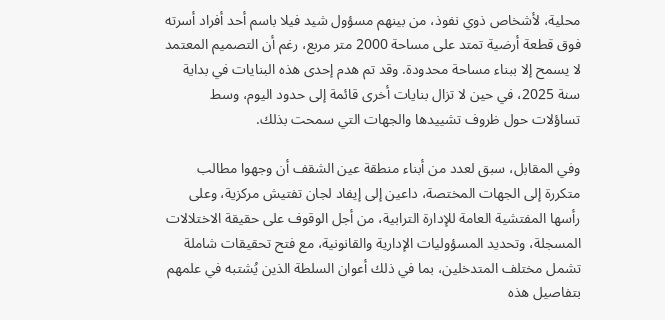محلية، لأشخاص ذوي نفوذ، من بينهم مسؤول شيد فيلا باسم أحد أفراد أسرته فوق قطعة أرضية تمتد على مساحة 2000 متر مربع، رغم أن التصميم المعتمد لا يسمح إلا ببناء مساحة محدودة. وقد تم هدم إحدى هذه البنايات في بداية سنة 2025، في حين لا تزال بنايات أخرى قائمة إلى حدود اليوم، وسط تساؤلات حول ظروف تشييدها والجهات التي سمحت بذلك.

وفي المقابل، سبق لعدد من أبناء منطقة عين الشقف أن وجهوا مطالب متكررة إلى الجهات المختصة، داعين إلى إيفاد لجان تفتيش مركزية، وعلى رأسها المفتشية العامة للإدارة الترابية، من أجل الوقوف على حقيقة الاختلالات المسجلة، وتحديد المسؤوليات الإدارية والقانونية، مع فتح تحقيقات شاملة تشمل مختلف المتدخلين، بما في ذلك أعوان السلطة الذين يُشتبه في علمهم بتفاصيل هذه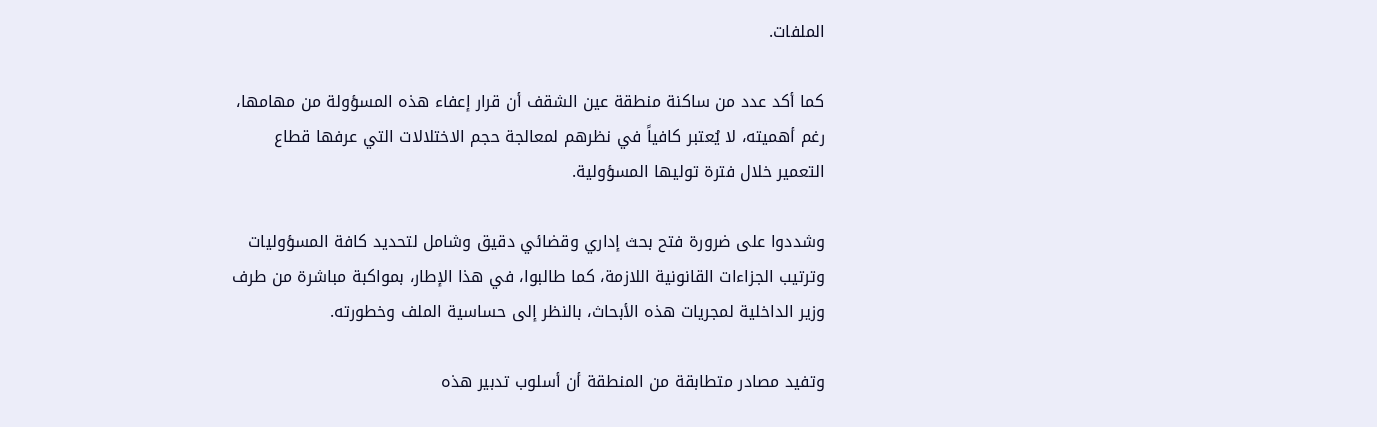الملفات.

كما أكد عدد من ساكنة منطقة عين الشقف أن قرار إعفاء هذه المسؤولة من مهامها، رغم أهميته، لا يُعتبر كافياً في نظرهم لمعالجة حجم الاختلالات التي عرفها قطاع التعمير خلال فترة توليها المسؤولية.

وشددوا على ضرورة فتح بحث إداري وقضائي دقيق وشامل لتحديد كافة المسؤوليات وترتيب الجزاءات القانونية اللازمة، كما طالبوا، في هذا الإطار، بمواكبة مباشرة من طرف وزير الداخلية لمجريات هذه الأبحاث، بالنظر إلى حساسية الملف وخطورته.

وتفيد مصادر متطابقة من المنطقة أن أسلوب تدبير هذه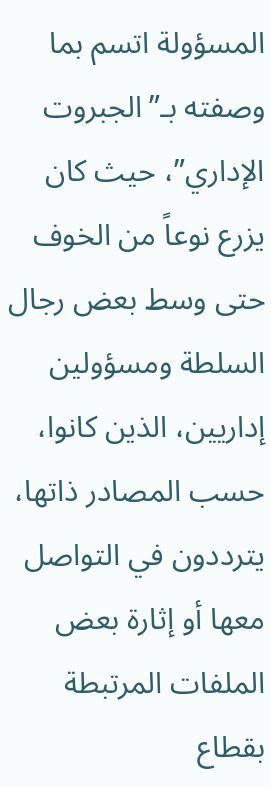المسؤولة اتسم بما وصفته بـ”الجبروت الإداري”، حيث كان يزرع نوعاً من الخوف حتى وسط بعض رجال السلطة ومسؤولين إداريين، الذين كانوا، حسب المصادر ذاتها، يترددون في التواصل معها أو إثارة بعض الملفات المرتبطة بقطاع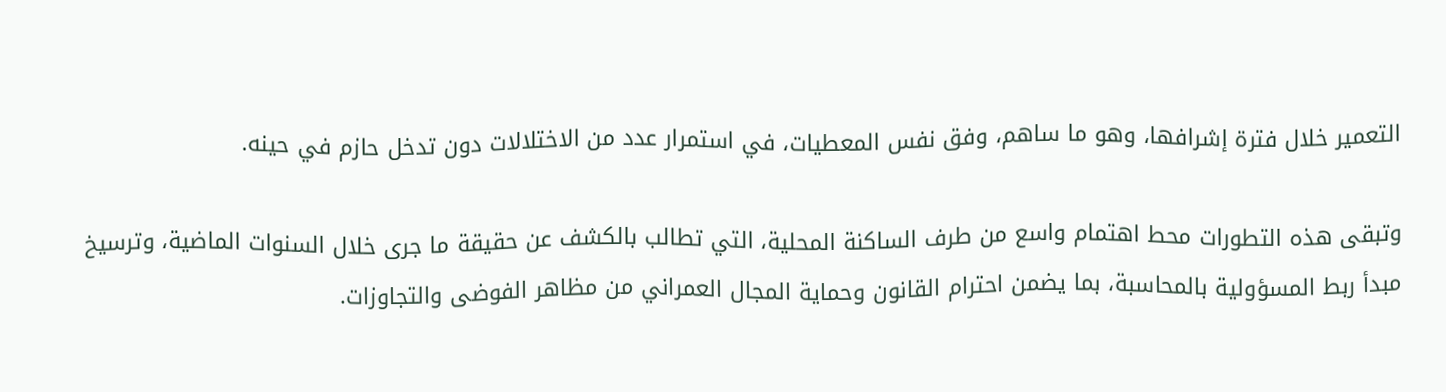التعمير خلال فترة إشرافها، وهو ما ساهم، وفق نفس المعطيات، في استمرار عدد من الاختلالات دون تدخل حازم في حينه.

وتبقى هذه التطورات محط اهتمام واسع من طرف الساكنة المحلية، التي تطالب بالكشف عن حقيقة ما جرى خلال السنوات الماضية، وترسيخ مبدأ ربط المسؤولية بالمحاسبة، بما يضمن احترام القانون وحماية المجال العمراني من مظاهر الفوضى والتجاوزات.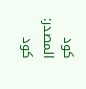كود المصدر: كود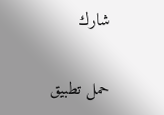شارك


حمل تطبيق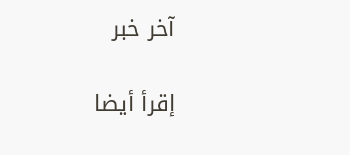آخر خبر

إقرأ أيضا